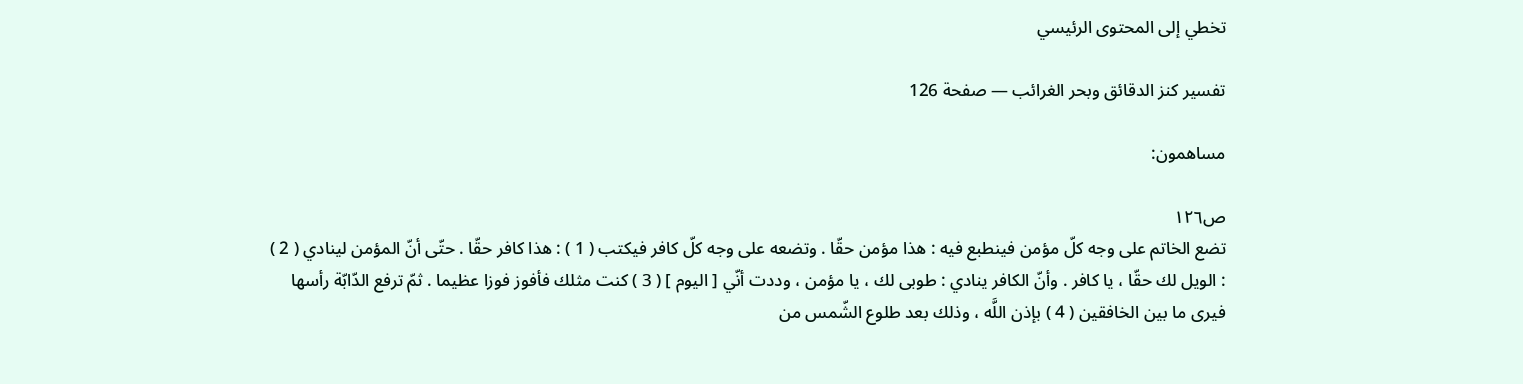تخطي إلى المحتوى الرئيسي

تفسير كنز الدقائق وبحر الغرائب — صفحة 126

مساهمون:

ص١٢٦
تضع الخاتم على وجه كلّ مؤمن فينطبع فيه : هذا مؤمن حقّا . وتضعه على وجه كلّ كافر فيكتب ( 1 ) : هذا كافر حقّا . حتّى أنّ المؤمن لينادي ( 2 ) : الويل لك حقّا ، يا كافر . وأنّ الكافر ينادي : طوبى لك ، يا مؤمن ، وددت أنّي [ اليوم ] ( 3 ) كنت مثلك فأفوز فوزا عظيما . ثمّ ترفع الدّابّة رأسها فيرى ما بين الخافقين ( 4 ) بإذن اللَّه ، وذلك بعد طلوع الشّمس من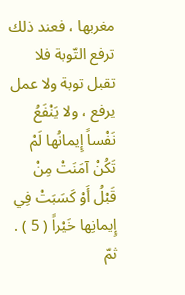مغربها ، فعند ذلك ترفع التّوبة فلا تقبل توبة ولا عمل يرفع ، ولا يَنْفَعُ نَفْساً إِيمانُها لَمْ تَكُنْ آمَنَتْ مِنْ قَبْلُ أَوْ كَسَبَتْ فِي إِيمانِها خَيْراً ( 5 ) . ثمّ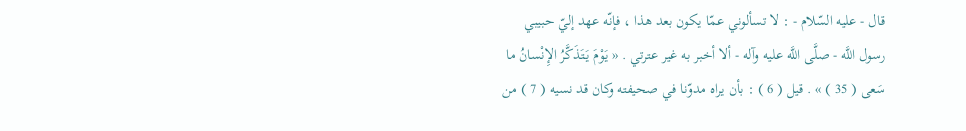قال - عليه السّلام - : لا تسألوني عمّا يكون بعد هذا ، فإنّه عهد إليّ حبيبي رسول اللَّه - صلَّى اللَّه عليه وآله - ألا أخبر به غير عترتي . « يَوْمَ يَتَذَكَّرُ الإِنْسانُ ما سَعى ( 35 ) » . قيل ( 6 ) : بأن يراه مدوّنا في صحيفته وكان قد نسيه ( 7 ) من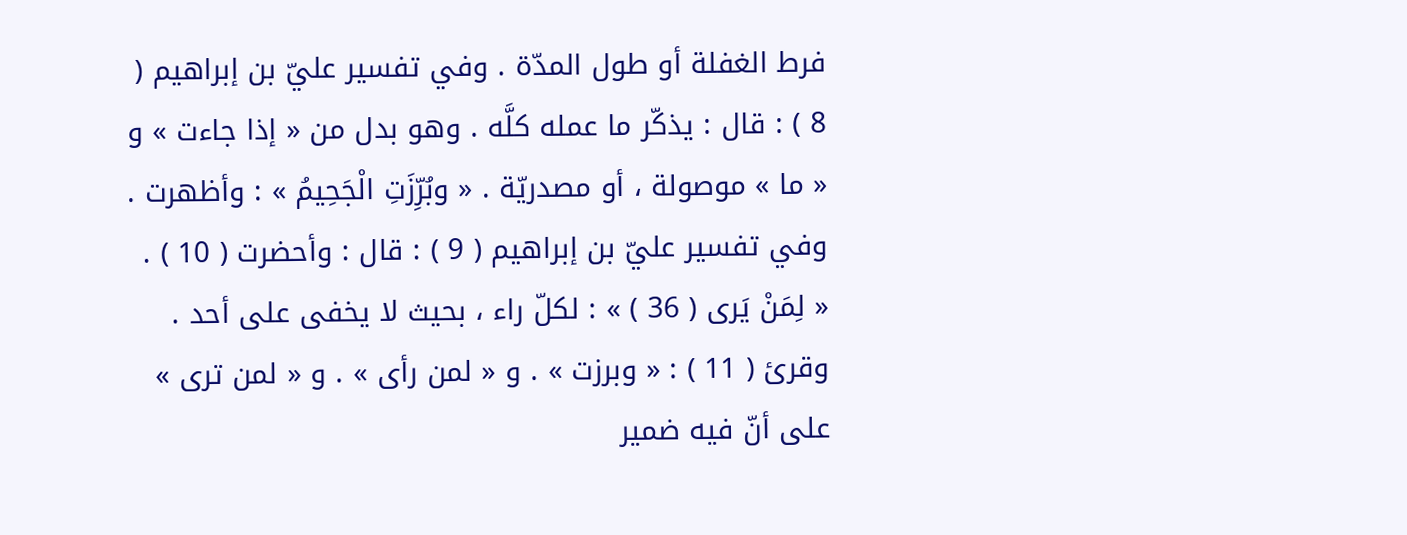فرط الغفلة أو طول المدّة . وفي تفسير عليّ بن إبراهيم ( 8 ) : قال : يذكّر ما عمله كلَّه . وهو بدل من « إذا جاءت » و « ما » موصولة ، أو مصدريّة . « وبُرِّزَتِ الْجَحِيمُ » : وأظهرت . وفي تفسير عليّ بن إبراهيم ( 9 ) : قال : وأحضرت ( 10 ) . « لِمَنْ يَرى ( 36 ) » : لكلّ راء ، بحيث لا يخفى على أحد . وقرئ ( 11 ) : « وبرزت » . و « لمن رأى » . و « لمن ترى » على أنّ فيه ضمير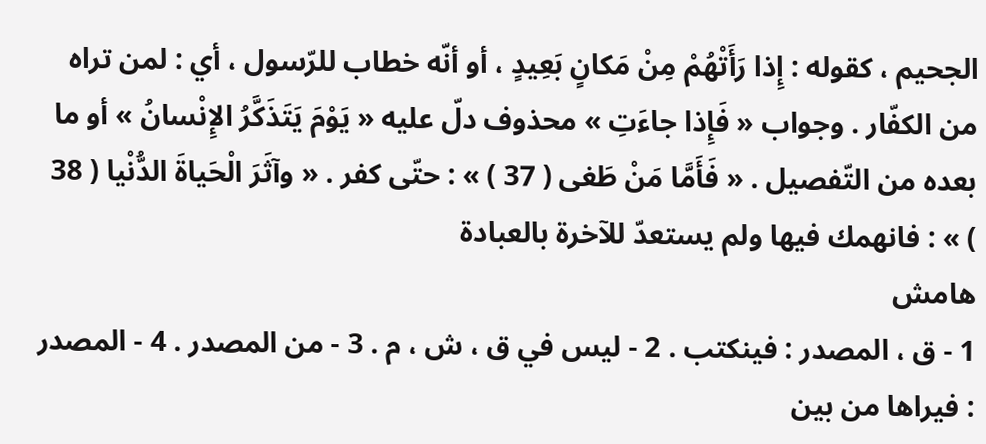الجحيم ، كقوله : إِذا رَأَتْهُمْ مِنْ مَكانٍ بَعِيدٍ ، أو أنّه خطاب للرّسول ، أي : لمن تراه من الكفّار . وجواب « فَإِذا جاءَتِ » محذوف دلّ عليه « يَوْمَ يَتَذَكَّرُ الإِنْسانُ » أو ما بعده من التّفصيل . « فَأَمَّا مَنْ طَغى ( 37 ) » : حتّى كفر . « وآثَرَ الْحَياةَ الدُّنْيا ( 38 ) » : فانهمك فيها ولم يستعدّ للآخرة بالعبادة
هامش
1 - ق ، المصدر : فينكتب . 2 - ليس في ق ، ش ، م . 3 - من المصدر . 4 - المصدر : فيراها من بين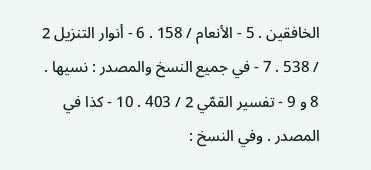الخافقين . 5 - الأنعام / 158 . 6 - أنوار التنزيل 2 / 538 . 7 - في جميع النسخ والمصدر : نسيها . 8 و 9 - تفسير القمّي 2 / 403 . 10 - كذا في المصدر . وفي النسخ :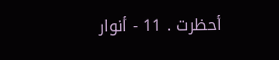أحظرت . 11 - أنوار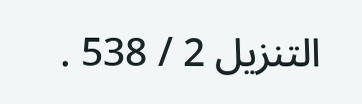التنزيل 2 / 538 .